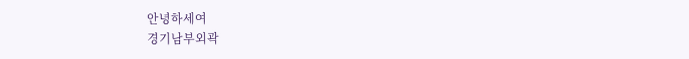안녕하세여
경기남부외곽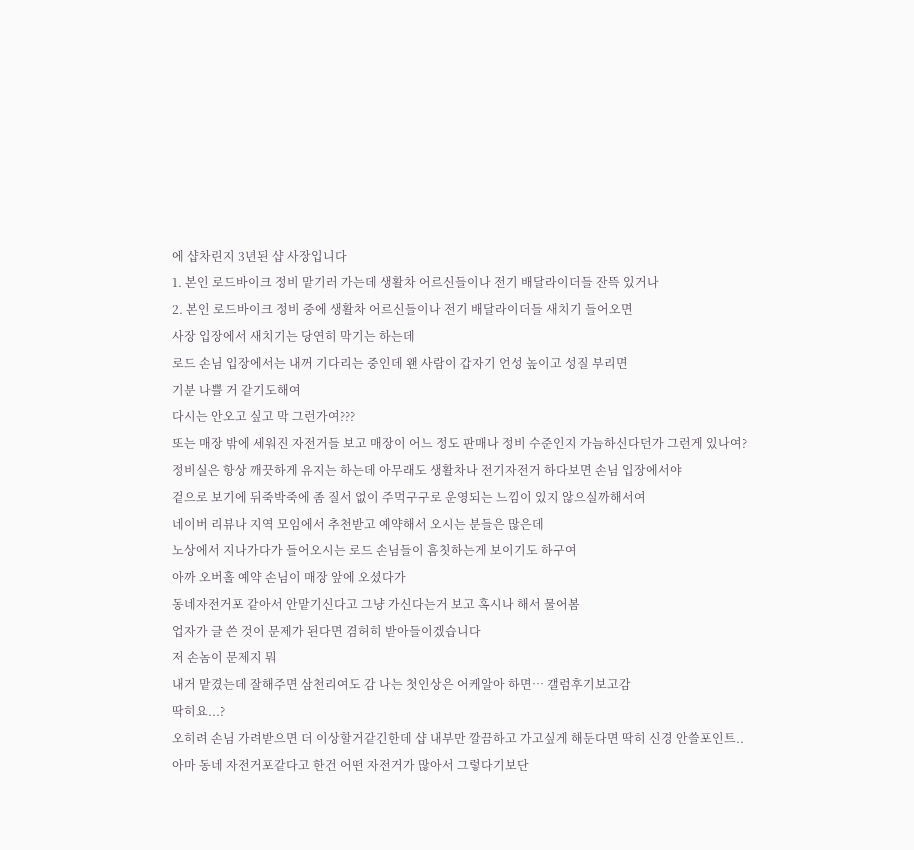에 샵차린지 3년된 샵 사장입니다
1. 본인 로드바이크 정비 맡기러 가는데 생활차 어르신들이나 전기 배달라이더들 잔뜩 있거나
2. 본인 로드바이크 정비 중에 생활차 어르신들이나 전기 배달라이더들 새치기 들어오면
사장 입장에서 새치기는 당연히 막기는 하는데
로드 손님 입장에서는 내꺼 기다리는 중인데 왠 사람이 갑자기 언성 높이고 성질 부리면
기분 나쁠 거 같기도해여
다시는 안오고 싶고 막 그런가여???
또는 매장 밖에 세워진 자전거들 보고 매장이 어느 정도 판매나 정비 수준인지 가늠하신다던가 그런게 있나여?
정비실은 항상 깨끗하게 유지는 하는데 아무래도 생활차나 전기자전거 하다보면 손님 입장에서야
겉으로 보기에 뒤죽박죽에 좀 질서 없이 주먹구구로 운영되는 느낌이 있지 않으실까해서여
네이버 리뷰나 지역 모임에서 추천받고 예약해서 오시는 분들은 많은데
노상에서 지나가다가 들어오시는 로드 손님들이 흠칫하는게 보이기도 하구여
아까 오버홀 예약 손님이 매장 앞에 오셨다가
동네자전거포 같아서 안맡기신다고 그냥 가신다는거 보고 혹시나 해서 물어봄
업자가 글 쓴 것이 문제가 된다면 겸허히 받아들이겠습니다
저 손놈이 문제지 뭐
내거 맡겼는데 잘해주면 삼천리여도 감 나는 첫인상은 어케알아 하면… 갤럼후기보고감
딱히요...?
오히려 손님 가려받으면 더 이상할거같긴한데 샵 내부만 깔끔하고 가고싶게 해둔다면 딱히 신경 안쓸포인트..
아마 동네 자전거포같다고 한건 어떤 자전거가 많아서 그렇다기보단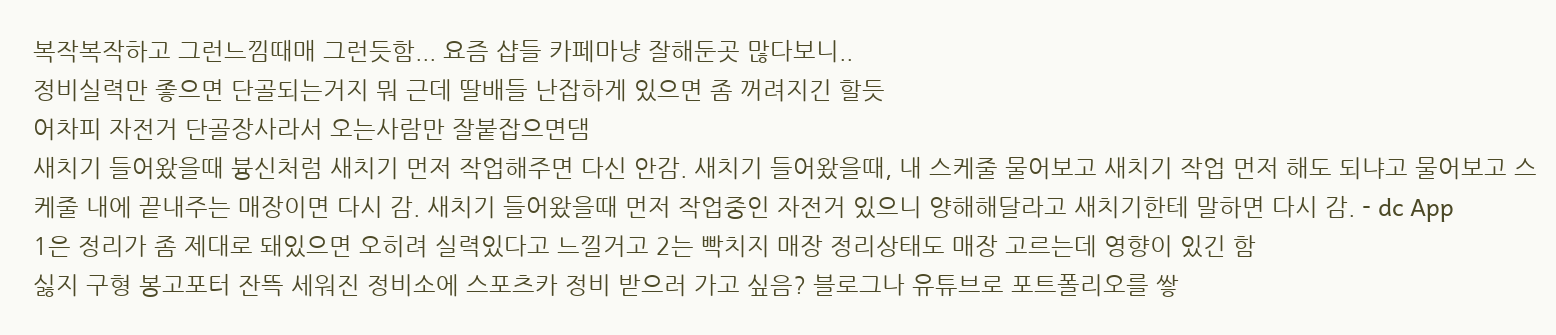복작복작하고 그런느낌때매 그런듯함... 요즘 샵들 카페마냥 잘해둔곳 많다보니..
정비실력만 좋으면 단골되는거지 뭐 근데 딸배들 난잡하게 있으면 좀 꺼려지긴 할듯
어차피 자전거 단골장사라서 오는사람만 잘붙잡으면댐
새치기 들어왔을때 븅신처럼 새치기 먼저 작업해주면 다신 안감. 새치기 들어왔을때, 내 스케줄 물어보고 새치기 작업 먼저 해도 되냐고 물어보고 스케줄 내에 끝내주는 매장이면 다시 감. 새치기 들어왔을때 먼저 작업중인 자전거 있으니 양해해달라고 새치기한테 말하면 다시 감. - dc App
1은 정리가 좀 제대로 돼있으면 오히려 실력있다고 느낄거고 2는 빡치지 매장 정리상태도 매장 고르는데 영향이 있긴 함
싫지 구형 봉고포터 잔뜩 세워진 정비소에 스포츠카 정비 받으러 가고 싶음? 블로그나 유튜브로 포트폴리오를 쌓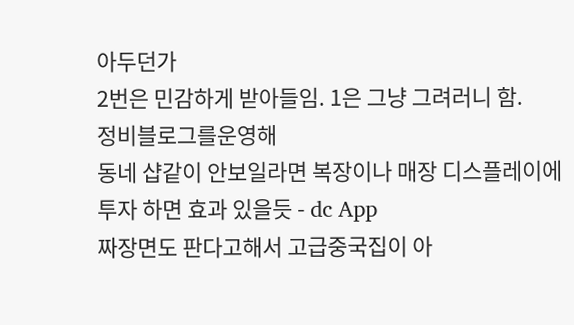아두던가
2번은 민감하게 받아들임. 1은 그냥 그려러니 함.
정비블로그를운영해
동네 샵같이 안보일라면 복장이나 매장 디스플레이에 투자 하면 효과 있을듯 - dc App
짜장면도 판다고해서 고급중국집이 아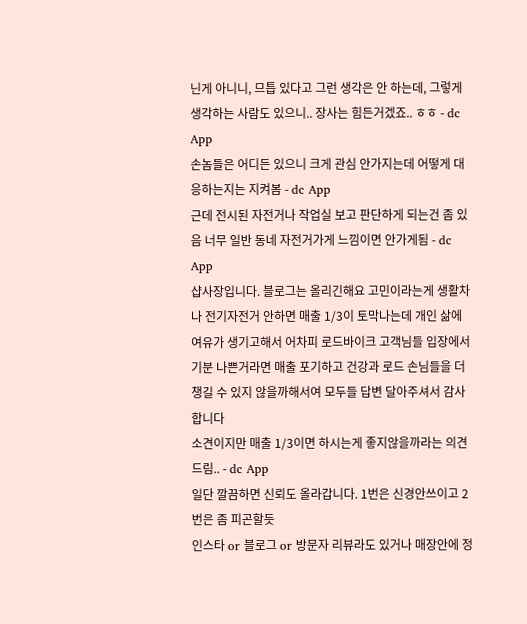닌게 아니니, 므틉 있다고 그런 생각은 안 하는데, 그렇게 생각하는 사람도 있으니.. 장사는 힘든거겠죠.. ㅎㅎ - dc App
손놈들은 어디든 있으니 크게 관심 안가지는데 어떻게 대응하는지는 지켜봄 - dc App
근데 전시된 자전거나 작업실 보고 판단하게 되는건 좀 있음 너무 일반 동네 자전거가게 느낌이면 안가게됨 - dc App
샵사장입니다. 블로그는 올리긴해요 고민이라는게 생활차나 전기자전거 안하면 매출 1/3이 토막나는데 개인 삶에 여유가 생기고해서 어차피 로드바이크 고객님들 입장에서 기분 나쁜거라면 매출 포기하고 건강과 로드 손님들을 더 챙길 수 있지 않을까해서여 모두들 답변 달아주셔서 감사합니다
소견이지만 매출 1/3이면 하시는게 좋지않을까라는 의견 드림.. - dc App
일단 깔끔하면 신뢰도 올라갑니다. 1번은 신경안쓰이고 2번은 좀 피곤할듯
인스타 or 블로그 or 방문자 리뷰라도 있거나 매장안에 정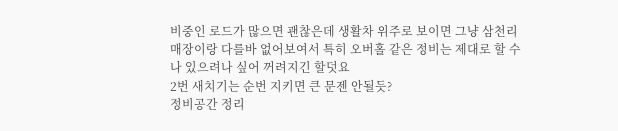비중인 로드가 많으면 괜찮은데 생활차 위주로 보이면 그냥 삼천리 매장이랑 다를바 없어보여서 특히 오버홀 같은 정비는 제대로 할 수나 있으려나 싶어 꺼려지긴 할덧요
2번 새치기는 순번 지키면 큰 문젠 안될듯?
정비공간 정리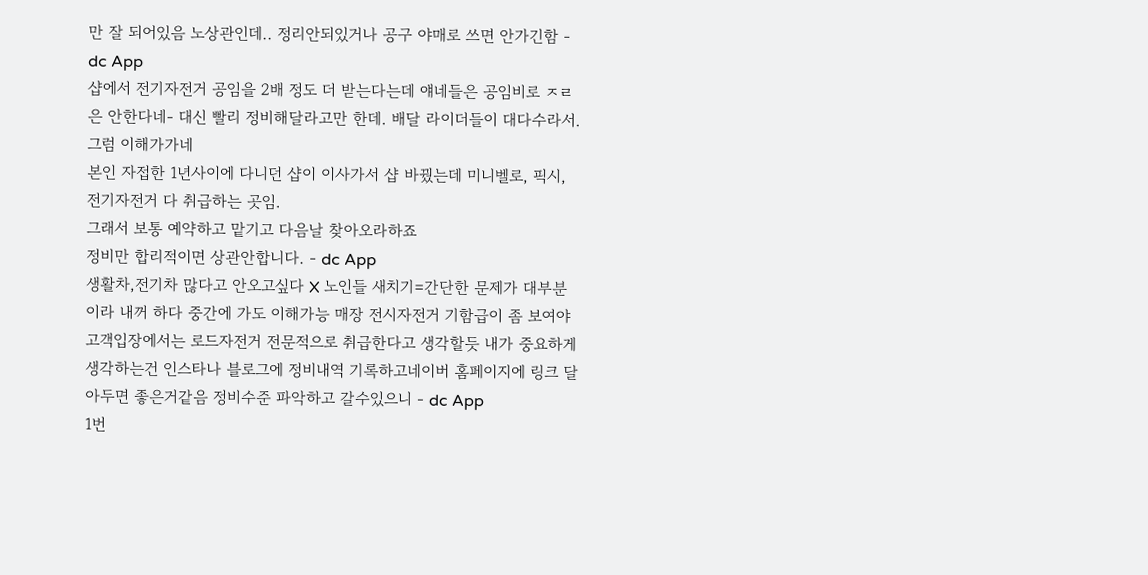만 잘 되어있음 노상관인데.. 정리안되있거나 공구 야매로 쓰면 안가긴함 - dc App
샵에서 전기자전거 공임을 2배 정도 더 받는다는데 얘네들은 공임비로 ㅈㄹ은 안한다네- 대신 빨리 정비해달라고만 한데. 배달 라이더들이 대다수라서.
그럼 이해가가네
본인 자접한 1년사이에 다니던 샵이 이사가서 샵 바꿨는데 미니벨로, 픽시, 전기자전거 다 취급하는 곳임.
그래서 보통 예약하고 맡기고 다음날 찾아오라하죠
정비만 합리적이면 상관안합니다. - dc App
생활차,전기차 많다고 안오고싶다 X 노인들 새치기=간단한 문제가 대부분이라 내꺼 하다 중간에 가도 이해가능 매장 전시자전거 기함급이 좀 보여야 고객입장에서는 로드자전거 전문적으로 취급한다고 생각할듯 내가 중요하게 생각하는건 인스타나 블로그에 정비내역 기록하고네이버 홈페이지에 링크 달아두면 좋은거같음 정비수준 파악하고 갈수있으니 - dc App
1번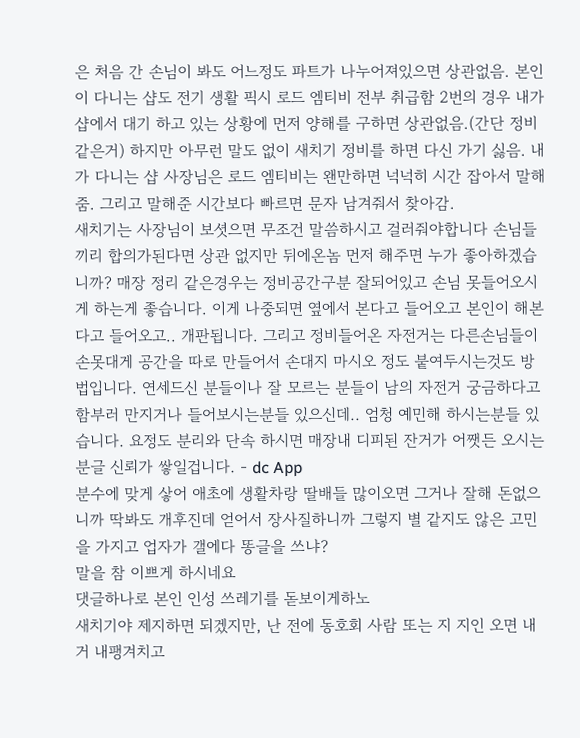은 처음 간 손님이 봐도 어느정도 파트가 나누어져있으면 상관없음. 본인이 다니는 샵도 전기 생활 픽시 로드 엠티비 전부 취급함 2번의 경우 내가 샵에서 대기 하고 있는 상황에 먼저 양해를 구하면 상관없음.(간단 정비같은거) 하지만 아무런 말도 없이 새치기 정비를 하면 다신 가기 싫음. 내가 다니는 샵 사장님은 로드 엠티비는 왠만하면 넉넉히 시간 잡아서 말해줌. 그리고 말해준 시간보다 빠르면 문자 남겨줘서 찾아감.
새치기는 사장님이 보셧으면 무조건 말씀하시고 걸러줘야합니다 손님들끼리 합의가된다면 상관 없지만 뒤에온놈 먼저 해주면 누가 좋아하겠습니까? 매장 정리 같은경우는 정비공간구분 잘되어있고 손님 못들어오시게 하는게 좋습니다. 이게 나중되면 옆에서 본다고 들어오고 본인이 해본다고 들어오고.. 개판됩니다. 그리고 정비들어온 자전거는 다른손님들이 손못대게 공간을 따로 만들어서 손대지 마시오 정도 붙여두시는것도 방법입니다. 연세드신 분들이나 잘 모르는 분들이 남의 자전거 궁금하다고 함부러 만지거나 들어보시는분들 있으신데.. 엄청 예민해 하시는분들 있습니다. 요정도 분리와 단속 하시면 매장내 디피된 잔거가 어쨋든 오시는분글 신뢰가 쌓일겁니다. - dc App
분수에 맞게 샇어 애초에 생활차랑 딸배들 많이오면 그거나 잘해 돈없으니까 딱봐도 개후진데 얻어서 장사질하니까 그렇지 별 같지도 않은 고민을 가지고 업자가 갤에다 똥글을 쓰냐?
말을 참 이쁘게 하시네요
댓글하나로 본인 인성 쓰레기를 돋보이게하노
새치기야 제지하면 되겠지만, 난 전에 동호회 사람 또는 지 지인 오면 내거 내팽겨치고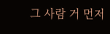그 사람 거 먼저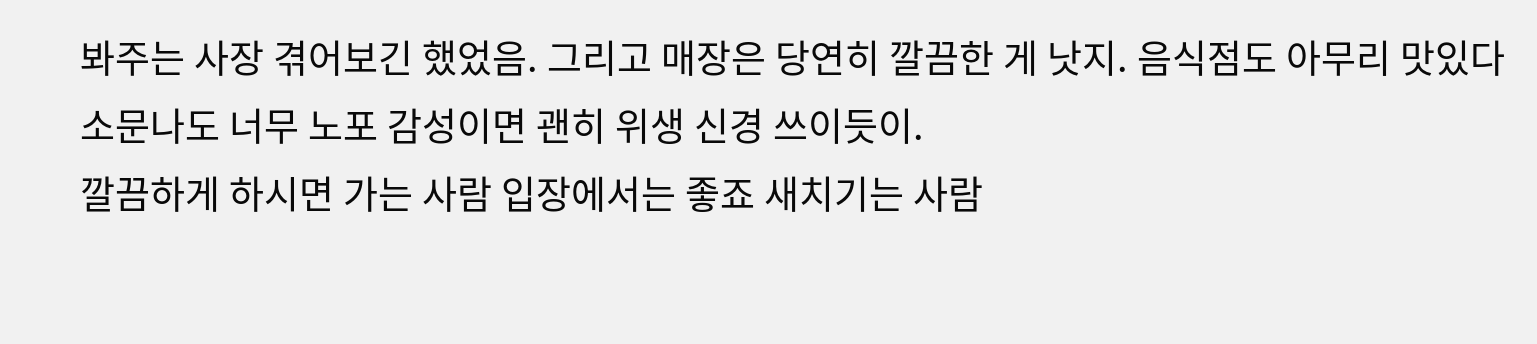봐주는 사장 겪어보긴 했었음. 그리고 매장은 당연히 깔끔한 게 낫지. 음식점도 아무리 맛있다 소문나도 너무 노포 감성이면 괜히 위생 신경 쓰이듯이.
깔끔하게 하시면 가는 사람 입장에서는 좋죠 새치기는 사람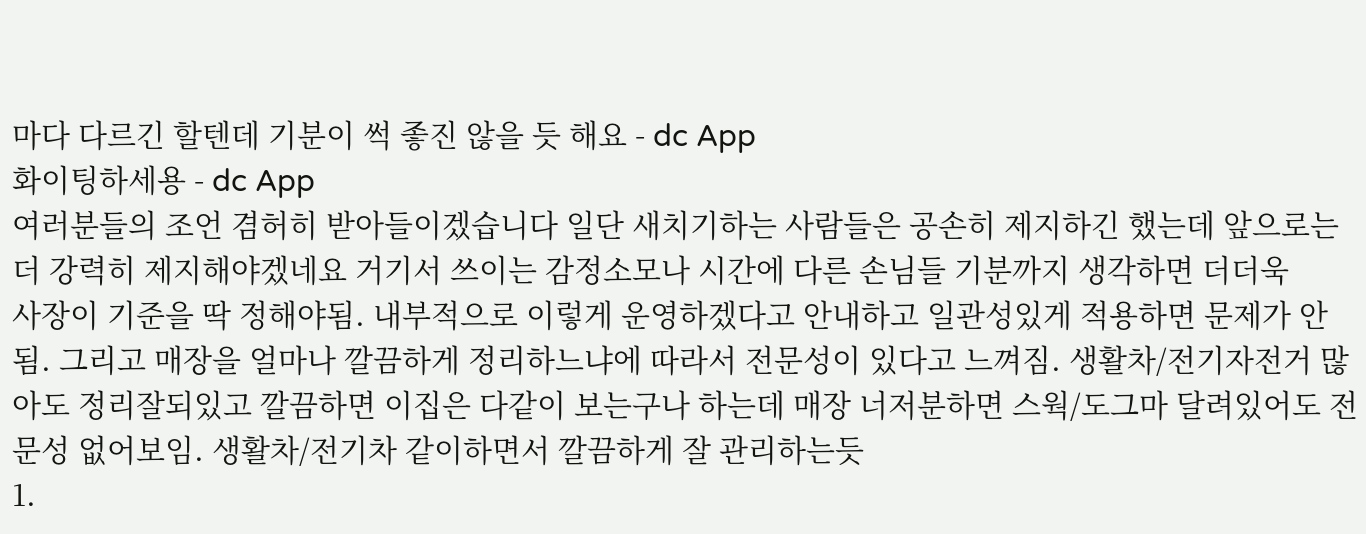마다 다르긴 할텐데 기분이 썩 좋진 않을 듯 해요 - dc App
화이팅하세용 - dc App
여러분들의 조언 겸허히 받아들이겠습니다 일단 새치기하는 사람들은 공손히 제지하긴 했는데 앞으로는 더 강력히 제지해야겠네요 거기서 쓰이는 감정소모나 시간에 다른 손님들 기분까지 생각하면 더더욱
사장이 기준을 딱 정해야됨. 내부적으로 이렇게 운영하겠다고 안내하고 일관성있게 적용하면 문제가 안됨. 그리고 매장을 얼마나 깔끔하게 정리하느냐에 따라서 전문성이 있다고 느껴짐. 생활차/전기자전거 많아도 정리잘되있고 깔끔하면 이집은 다같이 보는구나 하는데 매장 너저분하면 스웍/도그마 달려있어도 전문성 없어보임. 생활차/전기차 같이하면서 깔끔하게 잘 관리하는듯
1.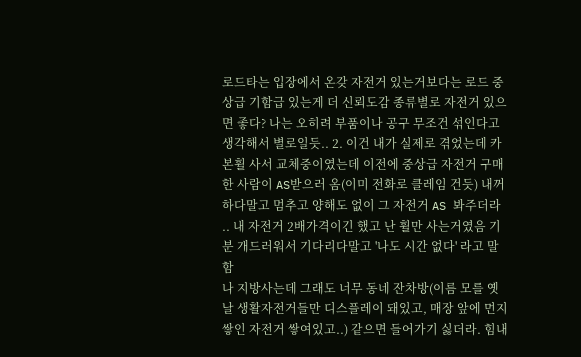로드타는 입장에서 온갖 자전거 있는거보다는 로드 중상급 기함급 있는게 더 신뢰도감 종류별로 자전거 있으면 좋다? 나는 오히려 부품이나 공구 무조건 섞인다고 생각해서 별로일듯.. 2. 이건 내가 실제로 겪었는데 카본휠 사서 교체중이였는데 이전에 중상급 자전거 구매한 사람이 AS받으러 옴(이미 전화로 클레임 건듯) 내꺼하다말고 멈추고 양해도 없이 그 자전거 AS 봐주더라 .. 내 자전거 2배가격이긴 했고 난 휠만 사는거였음 기분 개드러워서 기다리다말고 '나도 시간 없다' 라고 말함
나 지방사는데 그래도 너무 동네 잔차방(이름 모를 옛날 생활자전거들만 디스플레이 돼있고, 매장 앞에 먼지 쌓인 자전거 쌓여있고..) 같으면 들어가기 싫더라. 힘내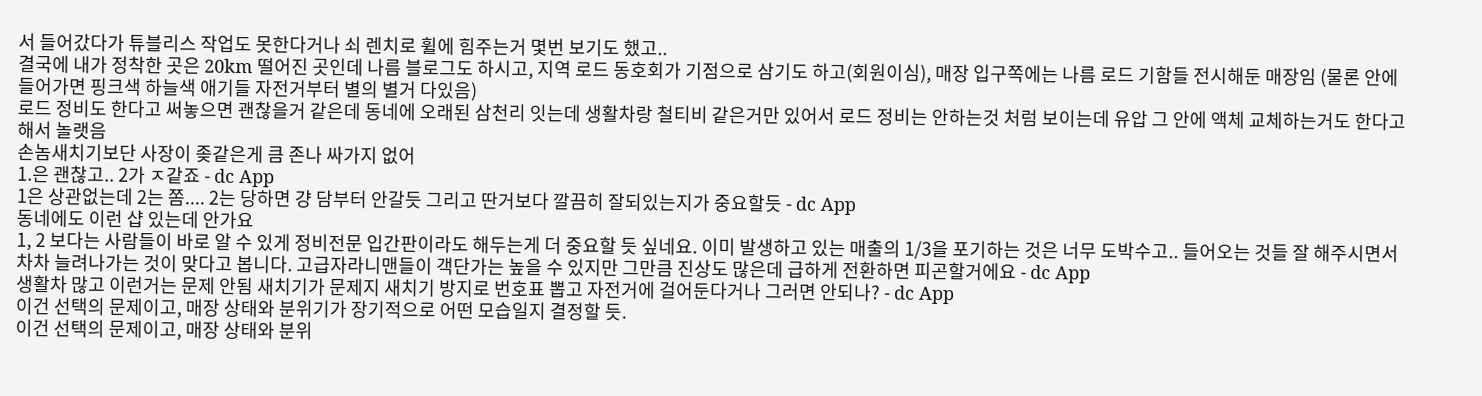서 들어갔다가 튜블리스 작업도 못한다거나 쇠 렌치로 휠에 힘주는거 몇번 보기도 했고..
결국에 내가 정착한 곳은 20km 떨어진 곳인데 나름 블로그도 하시고, 지역 로드 동호회가 기점으로 삼기도 하고(회원이심), 매장 입구쪽에는 나름 로드 기함들 전시해둔 매장임 (물론 안에 들어가면 핑크색 하늘색 애기들 자전거부터 별의 별거 다있음)
로드 정비도 한다고 써놓으면 괜찮을거 같은데 동네에 오래된 삼천리 잇는데 생활차랑 철티비 같은거만 있어서 로드 정비는 안하는것 처럼 보이는데 유압 그 안에 액체 교체하는거도 한다고 해서 놀랫음
손놈새치기보단 사장이 좆같은게 큼 존나 싸가지 없어
1.은 괜찮고.. 2가 ㅈ같죠 - dc App
1은 상관없는데 2는 쫌.... 2는 당하면 걍 담부터 안갈듯 그리고 딴거보다 깔끔히 잘되있는지가 중요할듯 - dc App
동네에도 이런 샵 있는데 안가요
1, 2 보다는 사람들이 바로 알 수 있게 정비전문 입간판이라도 해두는게 더 중요할 듯 싶네요. 이미 발생하고 있는 매출의 1/3을 포기하는 것은 너무 도박수고.. 들어오는 것들 잘 해주시면서 차차 늘려나가는 것이 맞다고 봅니다. 고급자라니맨들이 객단가는 높을 수 있지만 그만큼 진상도 많은데 급하게 전환하면 피곤할거에요 - dc App
생활차 많고 이런거는 문제 안됨 새치기가 문제지 새치기 방지로 번호표 뽑고 자전거에 걸어둔다거나 그러면 안되나? - dc App
이건 선택의 문제이고, 매장 상태와 분위기가 장기적으로 어떤 모습일지 결정할 듯.
이건 선택의 문제이고, 매장 상태와 분위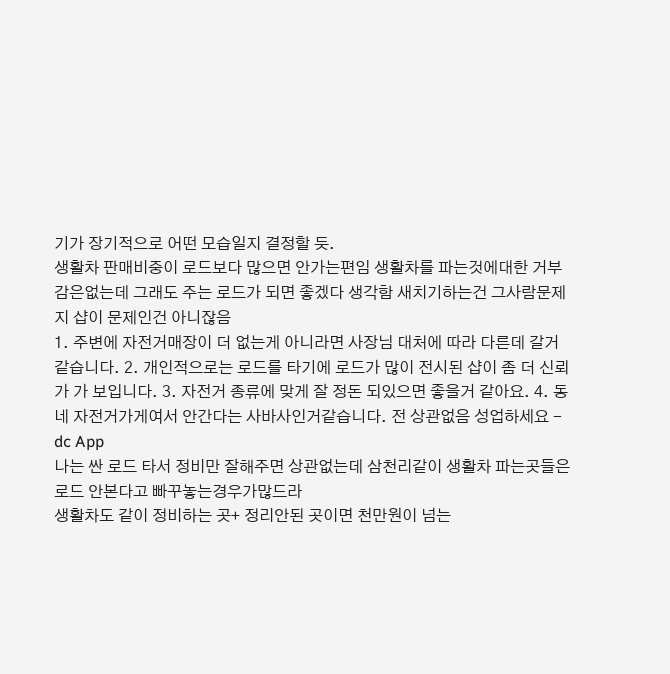기가 장기적으로 어떤 모습일지 결정할 듯.
생활차 판매비중이 로드보다 많으면 안가는편임 생활차를 파는것에대한 거부감은없는데 그래도 주는 로드가 되면 좋겠다 생각함 새치기하는건 그사람문제지 샵이 문제인건 아니잖음
1. 주변에 자전거매장이 더 없는게 아니라면 사장님 대처에 따라 다른데 갈거 같습니다. 2. 개인적으로는 로드를 타기에 로드가 많이 전시된 샵이 좀 더 신뢰가 가 보입니다. 3. 자전거 종류에 맞게 잘 정돈 되있으면 좋을거 같아요. 4. 동네 자전거가게여서 안간다는 사바사인거같습니다. 전 상관없음 성업하세요 - dc App
나는 싼 로드 타서 정비만 잘해주면 상관없는데 삼천리같이 생활차 파는곳들은 로드 안본다고 빠꾸놓는경우가많드라
생활차도 같이 정비하는 곳+ 정리안된 곳이면 천만원이 넘는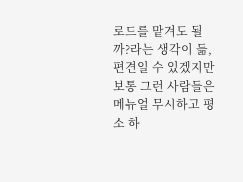로드를 맡겨도 될까?라는 생각이 듦, 편견일 수 있겠지만 보통 그런 사람들은 메뉴얼 무시하고 평소 하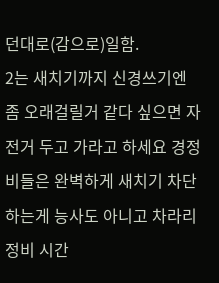던대로(감으로)일함.
2는 새치기까지 신경쓰기엔 좀 오래걸릴거 같다 싶으면 자전거 두고 가라고 하세요 경정비들은 완벽하게 새치기 차단하는게 능사도 아니고 차라리 정비 시간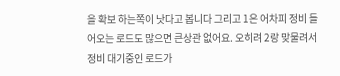을 확보 하는쪽이 낫다고 봅니다 그리고 1은 어차피 정비 들어오는 로드도 많으면 큰상관 없어요. 오히려 2랑 맞물려서 정비 대기중인 로드가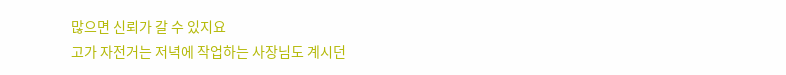많으면 신뢰가 갈 수 있지요
고가 자전거는 저녁에 작업하는 사장님도 계시던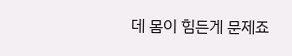데 몸이 힘든게 문제죠